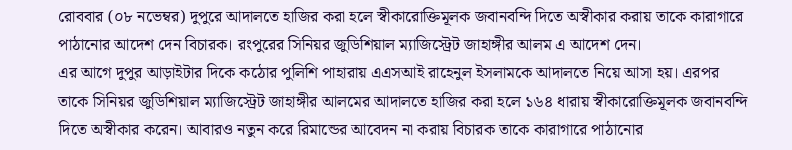রোববার (০৮ নভেম্বর) দুপুরে আদালতে হাজির করা হলে স্বীকারোক্তিমূলক জবানবন্দি দিতে অস্বীকার করায় তাকে কারাগারে পাঠানোর আদেশ দেন বিচারক। রংপুরের সিনিয়র জুডিশিয়াল ম্যাজিস্ট্রেট জাহাঙ্গীর আলম এ আদেশ দেন।
এর আগে দুপুর আড়াইটার দিকে কঠোর পুলিশি পাহারায় এএসআই রাহেনুল ইসলামকে আদালতে নিয়ে আসা হয়। এরপর তাকে সিনিয়র জুডিশিয়াল ম্যাজিস্ট্রেট জাহাঙ্গীর আলমের আদালতে হাজির করা হলে ১৬৪ ধারায় স্বীকারোক্তিমূলক জবানবন্দি দিতে অস্বীকার করেন। আবারও নতুন করে রিমান্ডের আবেদন না করায় বিচারক তাকে কারাগারে পাঠানোর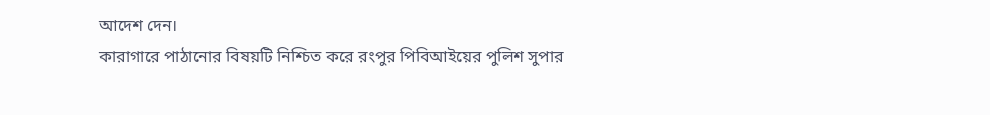আদেশ দেন।
কারাগারে পাঠানোর বিষয়টি নিশ্চিত করে রংপুর পিবিআইয়ের পুলিশ সুপার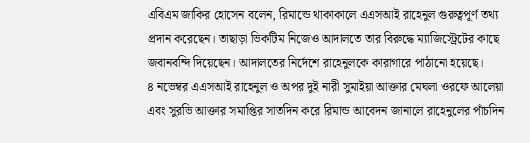এবিএম জাকির হোসেন বলেন, রিমান্ডে থাকাকালে এএসআই রাহেনুল গুরুত্বপূর্ণ তথ্য প্রদান করেছেন। তাছাড়া ভিকটিম নিজেও আদালতে তার বিরুদ্ধে ম্যাজিস্ট্রেটের কাছে জবানবন্দি দিয়েছেন। আদালতের নির্দেশে রাহেনুলকে কারাগারে পাঠানো হয়েছে।
৪ নভেম্বর এএসআই রাহেনুল ও অপর দুই নারী সুমাইয়া আক্তার মেঘলা ওরফে আলেয়া এবং সুরভি আক্তার সমাপ্তির সাতদিন করে রিমান্ড আবেদন জানালে রাহেনুলের পাঁচদিন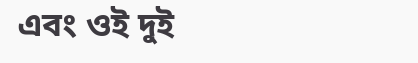এবং ওই দুই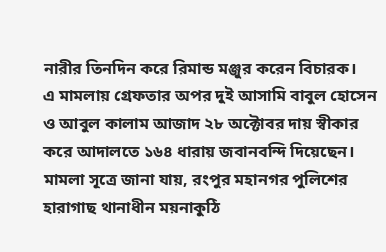নারীর তিনদিন করে রিমান্ড মঞ্জুর করেন বিচারক।
এ মামলায় গ্রেফতার অপর দুই আসামি বাবুল হোসেন ও আবুল কালাম আজাদ ২৮ অক্টোবর দায় স্বীকার করে আদালতে ১৬৪ ধারায় জবানবন্দি দিয়েছেন।
মামলা সূত্রে জানা যায়, রংপুর মহানগর পুলিশের হারাগাছ থানাধীন ময়নাকুঠি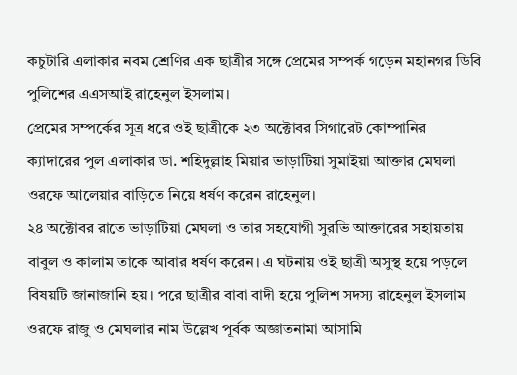কচুটারি এলাকার নবম শ্রেণির এক ছাত্রীর সঙ্গে প্রেমের সম্পর্ক গড়েন মহানগর ডিবি পুলিশের এএসআই রাহেনুল ইসলাম।
প্রেমের সম্পর্কের সূত্র ধরে ওই ছাত্রীকে ২৩ অক্টোবর সিগারেট কোম্পানির ক্যাদারের পুল এলাকার ডা. শহিদুল্লাহ মিয়ার ভাড়াটিয়া সুমাইয়া আক্তার মেঘলা ওরফে আলেয়ার বাড়িতে নিয়ে ধর্ষণ করেন রাহেনুল।
২৪ অক্টোবর রাতে ভাড়াটিয়া মেঘলা ও তার সহযোগী সুরভি আক্তারের সহায়তায় বাবুল ও কালাম তাকে আবার ধর্ষণ করেন। এ ঘটনায় ওই ছাত্রী অসুস্থ হয়ে পড়লে বিষয়টি জানাজানি হয়। পরে ছাত্রীর বাবা বাদী হয়ে পুলিশ সদস্য রাহেনুল ইসলাম ওরফে রাজু ও মেঘলার নাম উল্লেখ পূর্বক অজ্ঞাতনামা আসামি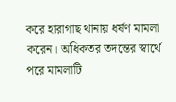করে হারাগাছ থানায় ধর্ষণ মামলা করেন। অধিকতর তদন্তের স্বার্থে পরে মামলাটি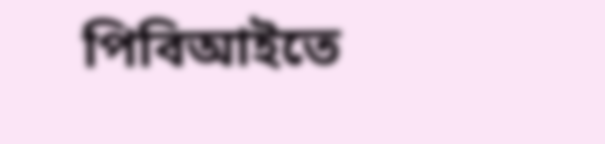পিবিআইতে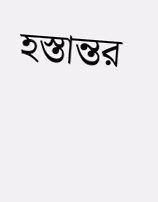হস্তান্তর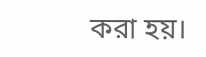করা হয়।